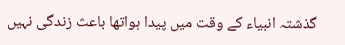گذشتہ انبیاء کے وقت میں پیدا ہواتھا باعث زندگی نہیں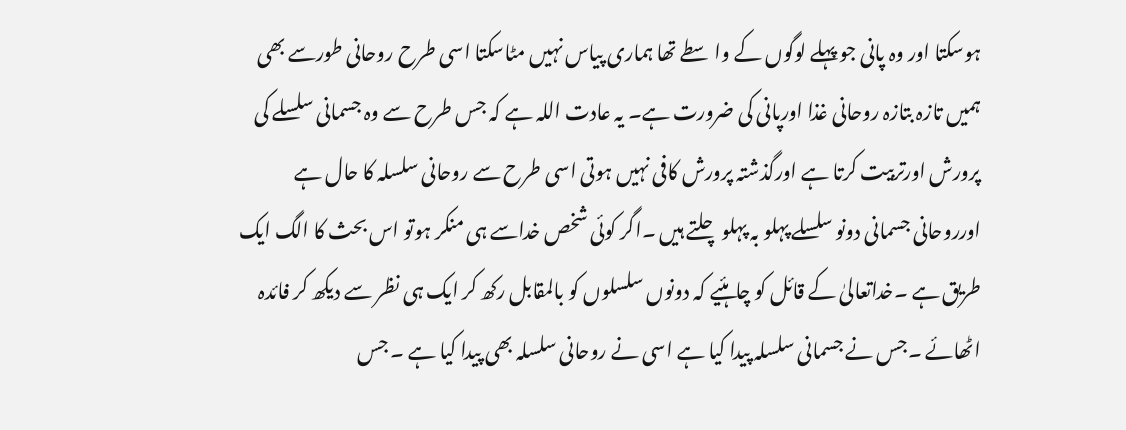ہوسکتا اور وہ پانی جو پہلے لوگوں کے واسطے تھا ہماری پیاس نہیں مٹاسکتا اسی طرح روحانی طورسے بھی ہمیں تازہ بتازہ روحانی غذا اورپانی کی ضرورت ہے۔ یہ عادت اللہ ہے کہ جس طرح سے وہ جسمانی سلسلے کی پرورش اورتربیت کرتا ہے اورگذشتہ پرورش کافی نہیں ہوتی اسی طرح سے روحانی سلسلہ کا حال ہے اورروحانی جسمانی دونو سلسلے پہلو بہ پہلو چلتے ہیں ۔اگر کوئی شخص خداسے ہی منکر ہوتو اس بحث کا الگ ایک طریق ہے ۔خداتعالیٰ کے قائل کو چاہئیے کہ دونوں سلسلوں کو بالمقابل رکھ کر ایک ہی نظر سے دیکھ کر فائدہ اٹھائے ۔جس نے جسمانی سلسلہ پیدا کیا ہے اسی نے روحانی سلسلہ بھی پیدا کیا ہے ۔ جس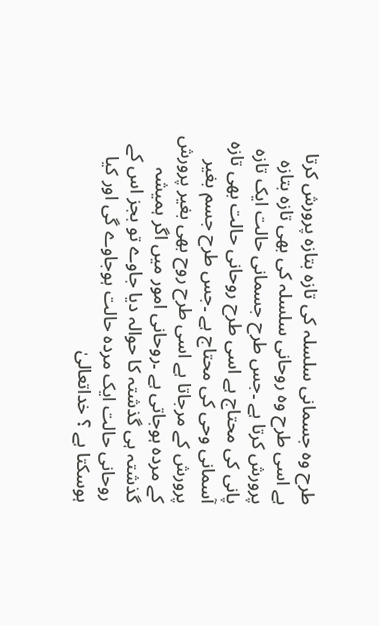طرح وہ جسمانی سلسلہ کی تازہ بتازہ پرورش کرتا ہے اسی طرح وہ روحانی سلسلہ کی بھی تازہ بتازہ پرورش کرتا ہے ۔جس طرح جسمانی حالت ایک تازہ پانی کی محتاج ہے اسی طرح روحانی حالت بھی تازہ آسمانی وحی کی محتاج ہے ۔جس طرح جسم بغیر پرورش کے مرجاتا ہے اسی طرح روح بھی بغیر پرورش کے مردہ ہوجاتی ہے ۔روحانی امور میں اگر ہمیشہ گذشتہ ہی گذشتہ کا حوالہ دیا جاوے تو بجز اس کے روحانی حالت ایک مردہ حالت ہوجاوے گی اور کیا ہوسکتا ہے ؟ خداتعالیٰ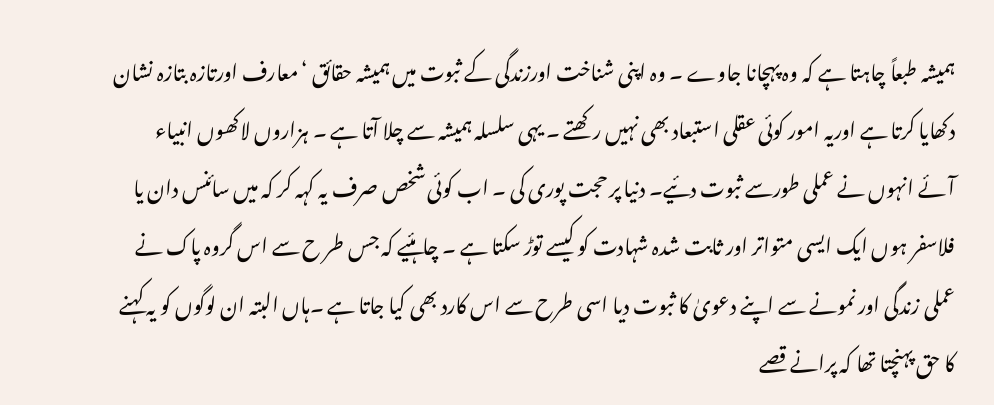ہمیشہ طبعاً چاہتا ہے کہ وہ پہچانا جاوے ۔ وہ اپنی شناخت اورزندگی کے ثبوت میں ہمیشہ حقائق ‘معارف اورتازہ بتازہ نشان دکھایا کرتا ہے اوریہ امور کوئی عقلی استبعاد بھی نہیں رکھتے ۔ یہی سلسلہ ہمیشہ سے چلا آتا ہے ۔ ہزاروں لاکھوں انبیاء آئے انہوں نے عملی طورسے ثبوت دئیے۔ دنیا پر حجت پوری کی ۔ اب کوئی شخص صرف یہ کہہ کر کہ میں سائنس دان یا فلاسفر ہوں ایک ایسی متواتر اور ثابت شدہ شہادت کو کیسے توڑ سکتا ہے ۔ چاہئیے کہ جس طر ح سے اس گروہ پاک نے عملی زندگی اور نمونے سے اپنے دعویٰ کا ثبوت دیا اسی طرح سے اس کارد بھی کیا جاتا ہے ۔ہاں البتہ ان لوگوں کو یہ کہنے کا حق پہنچتا تھا کہ پرانے قصے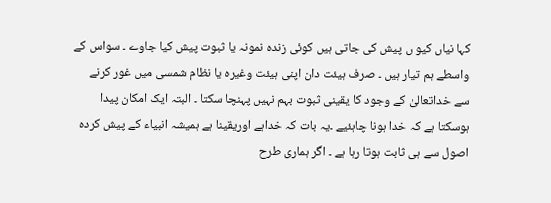کہا نیاں کیو ں پیش کی جاتی ہیں کوئی زندہ نمونہ یا ثبوت پیش کیا جاوے ۔ سواس کے واسطے ہم تیار ہیں ۔ صرف ہیئت دان اپنی ہیئت وغیرہ یا نظام شمسی میں غور کرنے سے خداتعالیٰ کے وجود کا یقینی ثبوت بہم نہیں پہنچا سکتا ۔ البتہ ایک امکان پیدا ہوسکتا ہے کہ خدا ہونا چاہئیے ۔یہ بات کہ خداہے اوریقینا ہے ہمیشہ انبیاء کے پیش کردہ اصول سے ہی ثابت ہوتا رہا ہے ۔ اگر ہماری طرح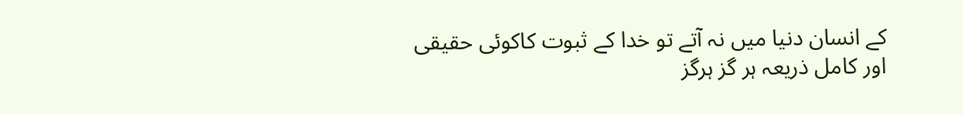کے انسان دنیا میں نہ آتے تو خدا کے ثبوت کاکوئی حقیقی اور کامل ذریعہ ہر گز ہرگز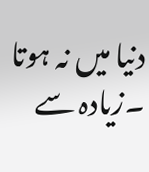دنیا میں نہ ہوتا ۔زیادہ سے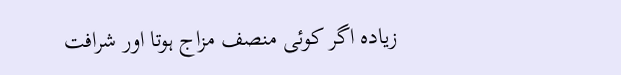زیادہ اگر کوئی منصف مزاج ہوتا اور شرافت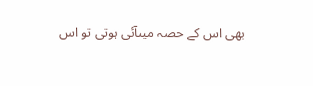بھی اس کے حصہ میںآئی ہوتی تو اس